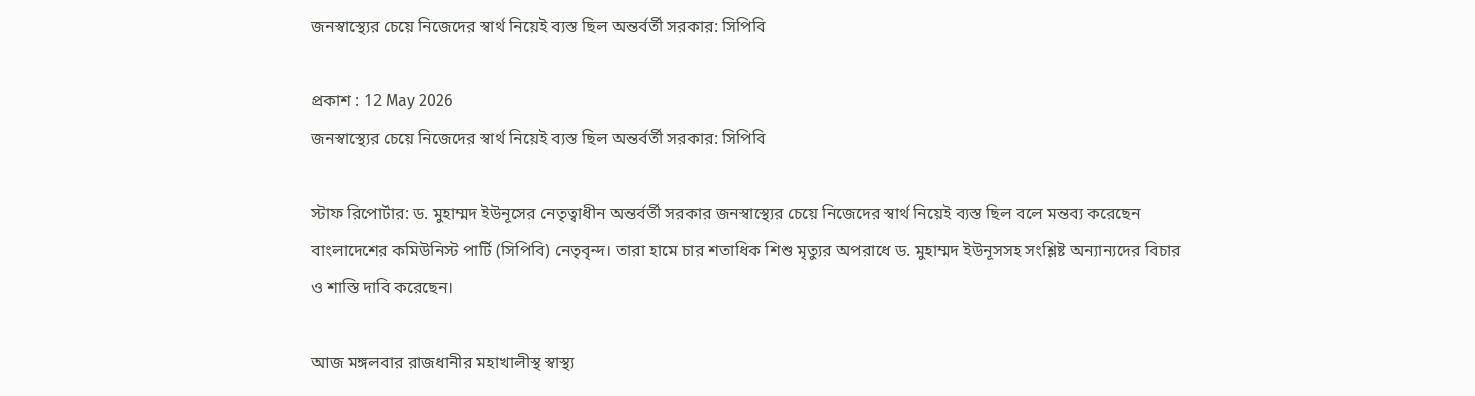জনস্বাস্থ্যের চেয়ে নিজেদের স্বার্থ নিয়েই ব্যস্ত ছিল অন্তর্বর্তী সরকার: সিপিবি

প্রকাশ : 12 May 2026
জনস্বাস্থ্যের চেয়ে নিজেদের স্বার্থ নিয়েই ব্যস্ত ছিল অন্তর্বর্তী সরকার: সিপিবি

স্টাফ রিপোর্টার: ড. মুহাম্মদ ইউনূসের নেতৃত্বাধীন অন্তর্বর্তী সরকার জনস্বাস্থ্যের চেয়ে নিজেদের স্বার্থ নিয়েই ব্যস্ত ছিল বলে মন্তব্য করেছেন বাংলাদেশের কমিউনিস্ট পার্টি (সিপিবি) নেতৃবৃন্দ। তারা হামে চার শতাধিক শিশু মৃত্যুর অপরাধে ড. মুহাম্মদ ইউনূসসহ সংশ্লিষ্ট অন্যান্যদের বিচার ও শাস্তি দাবি করেছেন।

আজ মঙ্গলবার রাজধানীর মহাখালীস্থ স্বাস্থ্য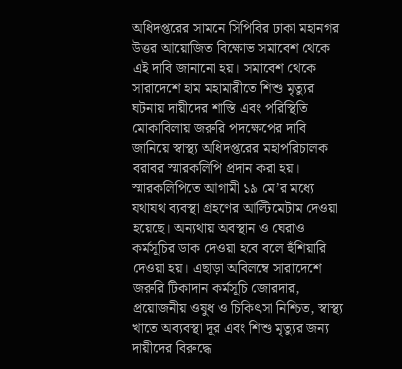অধিদপ্তরের সামনে সিপিবির ঢাকা মহানগর উত্তর আয়োজিত বিক্ষোভ সমাবেশ থেকে এই দাবি জানানো হয়। সমাবেশ থেকে সারাদেশে হাম মহামারীতে শিশু মৃত্যুর ঘটনায় দায়ীদের শাস্তি এবং পরিস্থিতি মোকাবিলায় জরুরি পদক্ষেপের দাবি জানিয়ে স্বাস্থ্য অধিদপ্তরের মহাপরিচালক বরাবর স্মারকলিপি প্রদান করা হয়। স্মারকলিপিতে আগামী ১৯ মে’র মধ্যে যথাযথ ব্যবস্থা গ্রহণের আল্টিমেটাম দেওয়া হয়েছে। অন্যথায় অবস্থান ও ঘেরাও কর্মসূচির ডাক দেওয়া হবে বলে হুঁশিয়ারি দেওয়া হয়। এছাড়া অবিলম্বে সারাদেশে জরুরি টিকাদান কর্মসূচি জোরদার, প্রয়োজনীয় ওষুধ ও চিকিৎসা নিশ্চিত, স্বাস্থ্য খাতে অব্যবস্থা দূর এবং শিশু মৃত্যুর জন্য দায়ীদের বিরুদ্ধে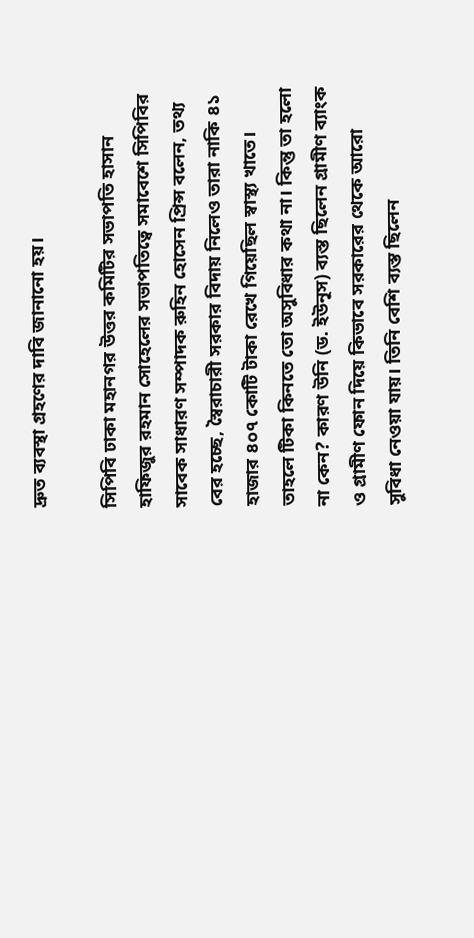দ্রুত ব্যবস্থা গ্রহণের দাবি জানানো হয়।

সিপিবি ঢাকা মহানগর উত্তর কমিটির সভাপতি হাসান হাফিজুর রহমান সোহেলের সভাপতিত্বে সমাবেশে সিপিবির সাবেক সাধারণ সম্পাদক রুহিন হোসেন প্রিন্স বলেন, তথ্য বের হচ্ছে, স্বৈরাচারী সরকার বিদায় নিলেও তারা নাকি ৪১ হাজার ৪০৭ কোটি টাকা রেখে গিয়েছিল স্বাস্থ্য খাতে। তাহলে টিকা কিনতে তো অসুবিধার কথা না। কিন্তু তা হলো না কেন? কারণ উনি (ড. ইউনূস) ব্যস্ত ছিলেন গ্রামীণ ব্যাংক ও গ্রামীণ ফোন দিয়ে কিভাবে সরকারের থেকে আরো সুবিধা নেওয়া যায়। তিনি বেশি ব্যস্ত ছিলেন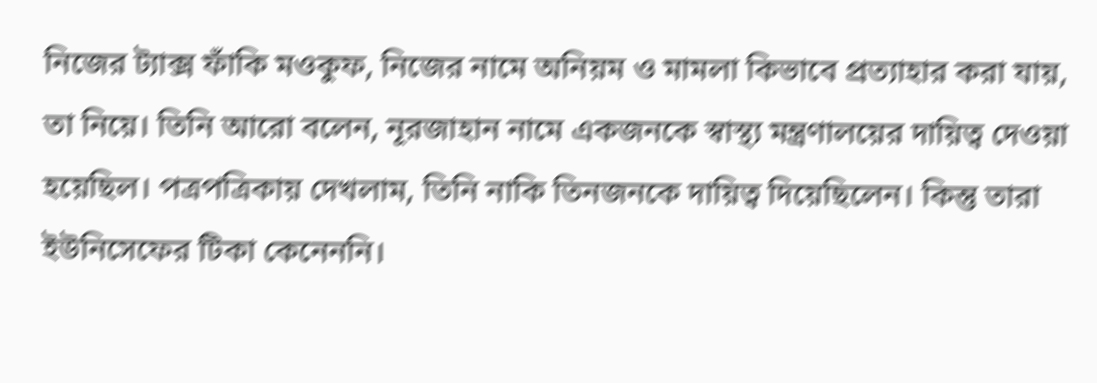নিজের ট্যাক্স ফাঁকি মওকুফ, নিজের নামে অনিয়ম ও মামলা কিভাবে প্রত্যাহার করা যায়, তা নিয়ে। তিনি আরো বলেন, নূরজাহান নামে একজনকে স্বাস্থ্য মন্ত্রণালয়ের দায়িত্ব দেওয়া হয়েছিল। পত্রপত্রিকায় দেখলাম, তিনি নাকি তিনজনকে দায়িত্ব দিয়েছিলেন। কিন্তু তারা ইউনিসেফের টিকা কেনেননি।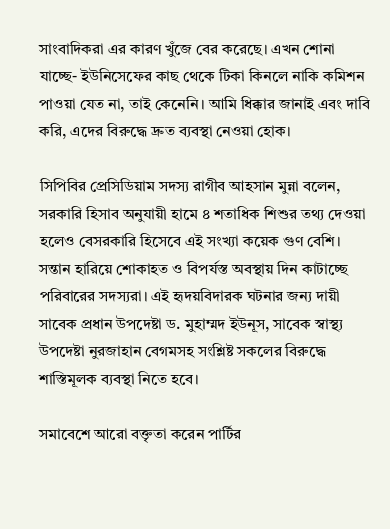সাংবাদিকরা এর কারণ খুঁজে বের করেছে। এখন শোনা যাচ্ছে- ইউনিসেফের কাছ থেকে টিকা কিনলে নাকি কমিশন পাওয়া যেত না, তাই কেনেনি। আমি ধিক্কার জানাই এবং দাবি করি, এদের বিরুদ্ধে দ্রুত ব্যবস্থা নেওয়া হোক।

সিপিবির প্রেসিডিয়াম সদস্য রাগীব আহসান মুন্না বলেন, সরকারি হিসাব অনুযায়ী হামে ৪ শতাধিক শিশুর তথ্য দেওয়া হলেও বেসরকারি হিসেবে এই সংখ্যা কয়েক গুণ বেশি। সন্তান হারিয়ে শোকাহত ও বিপর্যস্ত অবস্থায় দিন কাটাচ্ছে পরিবারের সদস্যরা। এই হৃদয়বিদারক ঘটনার জন্য দায়ী সাবেক প্রধান উপদেষ্টা ড. মুহাম্মদ ইউনূস, সাবেক স্বাস্থ্য উপদেষ্টা নুরজাহান বেগমসহ সংশ্লিষ্ট সকলের বিরুদ্ধে শাস্তিমূলক ব্যবস্থা নিতে হবে।

সমাবেশে আরো বক্তৃতা করেন পার্টির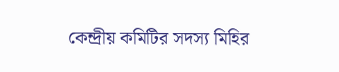কেন্দ্রীয় কমিটির সদস্য মিহির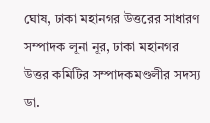ঘোষ, ঢাকা মহানগর উত্তরের সাধারণ সম্পাদক লূনা নূর, ঢাকা মহানগর উত্তর কমিটির সম্পাদকমণ্ডলীর সদস্য ডা.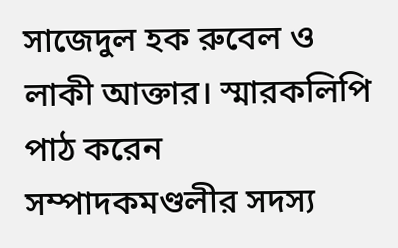সাজেদুল হক রুবেল ও লাকী আক্তার। স্মারকলিপি পাঠ করেন সম্পাদকমণ্ডলীর সদস্য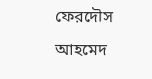ফেরদৌস আহমেদ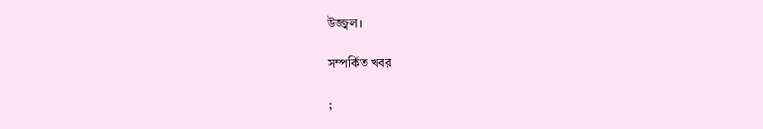উজ্জ্বল।

সম্পর্কিত খবর

;